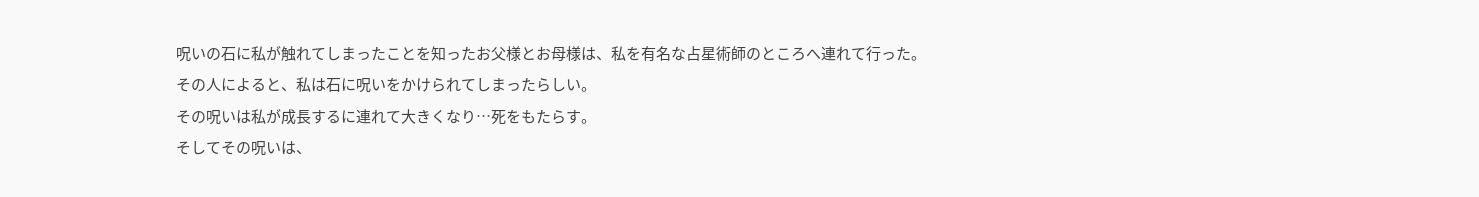呪いの石に私が触れてしまったことを知ったお父様とお母様は、私を有名な占星術師のところへ連れて行った。
その人によると、私は石に呪いをかけられてしまったらしい。
その呪いは私が成長するに連れて大きくなり…死をもたらす。
そしてその呪いは、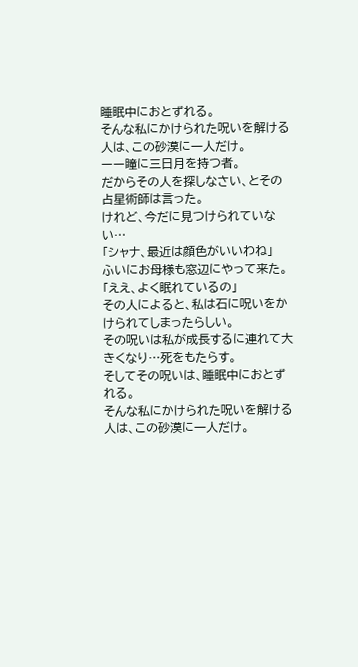睡眠中におとずれる。
そんな私にかけられた呪いを解ける人は、この砂漠に一人だけ。
ーー瞳に三日月を持つ者。
だからその人を探しなさい、とその占星術師は言った。
けれど、今だに見つけられていない…
「シャナ、最近は顔色がいいわね」
ふいにお母様も窓辺にやって来た。
「ええ、よく眠れているの」
その人によると、私は石に呪いをかけられてしまったらしい。
その呪いは私が成長するに連れて大きくなり…死をもたらす。
そしてその呪いは、睡眠中におとずれる。
そんな私にかけられた呪いを解ける人は、この砂漠に一人だけ。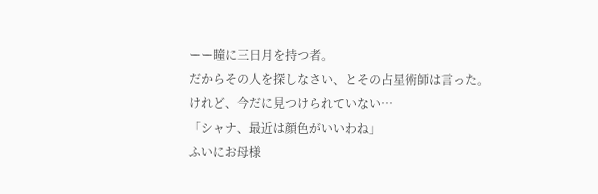ーー瞳に三日月を持つ者。
だからその人を探しなさい、とその占星術師は言った。
けれど、今だに見つけられていない…
「シャナ、最近は顔色がいいわね」
ふいにお母様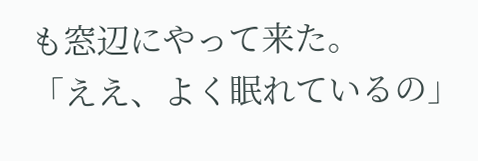も窓辺にやって来た。
「ええ、よく眠れているの」